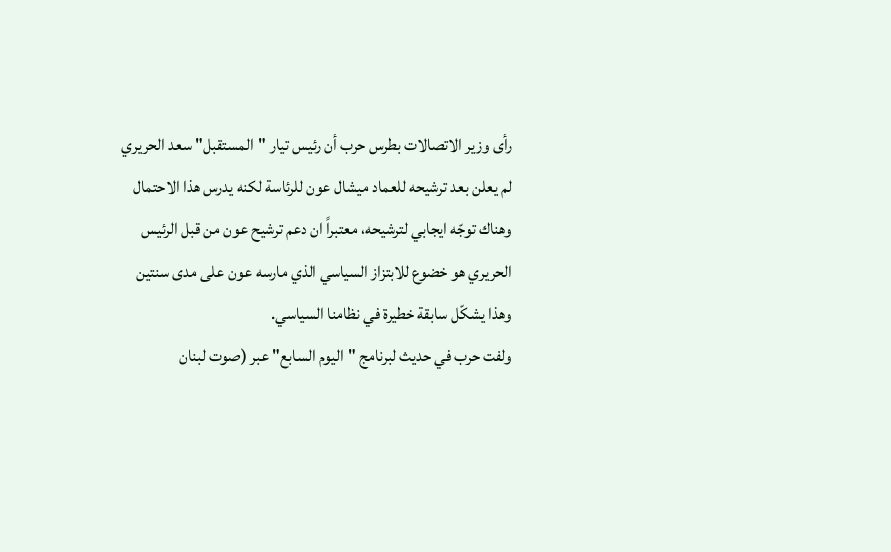رأى وزير الاتصالات بطرس حرب أن رئيس تيار "المستقبل" سعد الحريري لم يعلن بعد ترشيحه للعماد ميشال عون للرئاسة لكنه يدرس هذا الاحتمال وهناك توجّه ايجابي لترشيحه، معتبراً ان دعم ترشيح عون من قبل الرئيس الحريري هو خضوع للابتزاز السياسي الذي مارسه عون على مدى سنتين وهذا يشكّل سابقة خطيرة في نظامنا السياسي.
ولفت حرب في حديث لبرنامج "اليوم السابع" عبر (صوت لبنان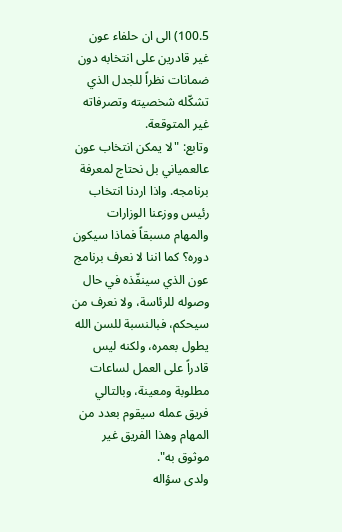100.5) الى ان حلفاء عون غير قادرين على انتخابه دون ضمانات نظراً للجدل الذي تشكّله شخصيته وتصرفاته غير المتوقعة.
وتابع: "لا يمكن انتخاب عون عالعمياني بل نحتاج لمعرفة برنامجه. واذا اردنا انتخاب رئيس ووزعنا الوزارات والمهام مسبقاً فماذا سيكون دوره؟ كما اننا لا نعرف برنامج عون الذي سينفّذه في حال وصوله للرئاسة، ولا نعرف من سيحكم، فبالنسبة للسن الله يطول بعمره، ولكنه ليس قادراً على العمل لساعات مطلوبة ومعينة، وبالتالي فريق عمله سيقوم بعدد من المهام وهذا الفريق غير موثوق به".
ولدى سؤاله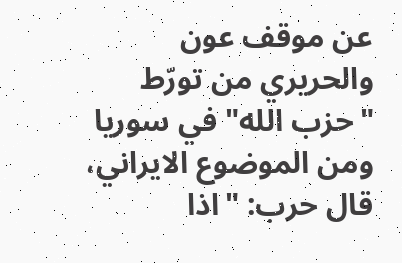عن موقف عون والحريري من تورّط "حزب الله" في سوريا ومن الموضوع الايراني، قال حرب: "اذا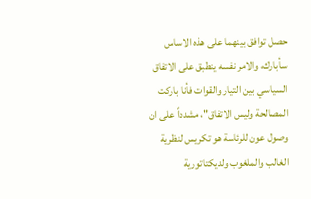حصل توافق بينهما على هذه الاساس سأبارك، والامر نفسه ينطبق على الاتفاق السياسي بين التيار والقوات فأنا باركت المصالحة وليس الاتفاق"، مشدداً على ان وصول عون للرئاسة هو تكريس لنظرية الغالب والملغوب ولديكتاتورية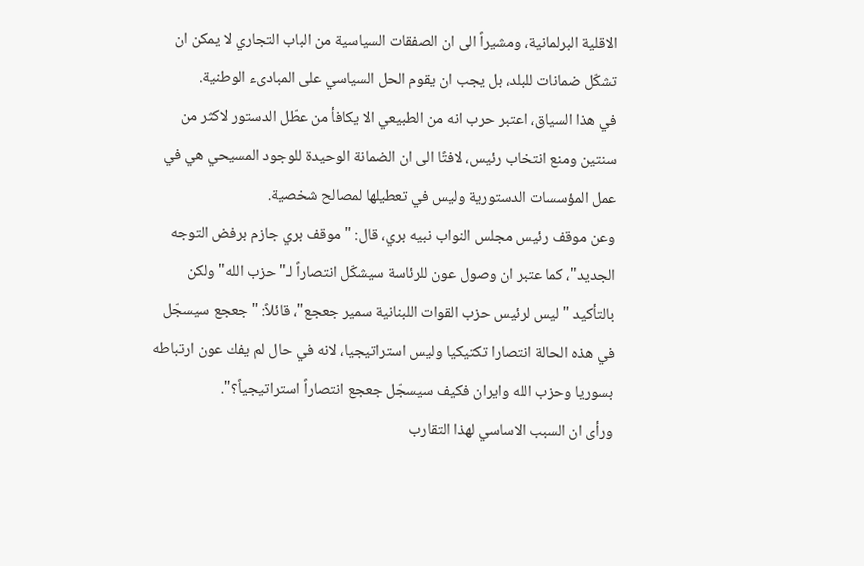الاقلية البرلمانية، ومشيراً الى ان الصفقات السياسية من الباب التجاري لا يمكن ان تشكّل ضمانات للبلد، بل يجب ان يقوم الحل السياسي على المبادىء الوطنية.
في هذا السياق، اعتبر حرب انه من الطبيعي الا يكافأ من عطّل الدستور لاكثر من سنتين ومنع انتخاب رئيس، لافتًا الى ان الضمانة الوحيدة للوجود المسيحي هي في عمل المؤسسات الدستورية وليس في تعطيلها لمصالح شخصية.
وعن موقف رئيس مجلس النواب نبيه بري، قال: "موقف بري جازم برفض التوجه الجديد"، كما عتبر ان وصول عون للرئاسة سيشكّل انتصاراً لـ"حزب الله" ولكن بالتأكيد "ليس لرئيس حزب القوات اللبنانية سمير جعجع"، قائلاً: "جعجع سيسجّل في هذه الحالة انتصارا تكتيكيا وليس استراتيجيا، لانه في حال لم يفك عون ارتباطه بسوريا وحزب الله وايران فكيف سيسجّل جعجع انتصاراً استراتيجياً؟".
ورأى ان السبب الاساسي لهذا التقارب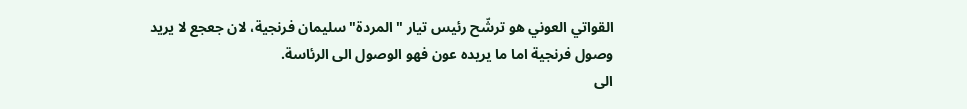القواتي العوني هو ترشّح رئيس تيار "المردة" سليمان فرنجية، لان جعجع لا يريد وصول فرنجية اما ما يريده عون فهو الوصول الى الرئاسة.
الى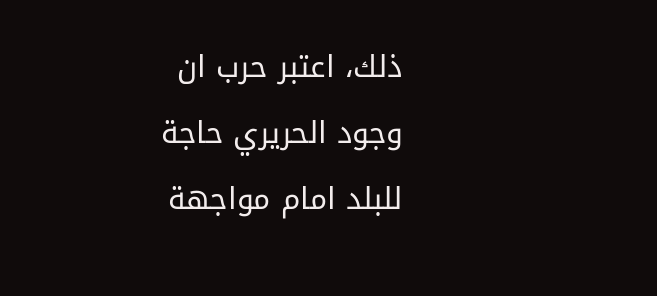ذلك، اعتبر حرب ان وجود الحريري حاجة للبلد امام مواجهة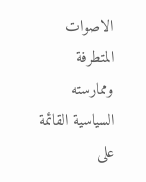الاصوات المتطرفة وممارسته السياسية القائمة على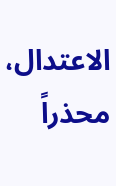الاعتدال، محذراً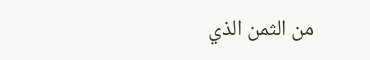من الثمن الذي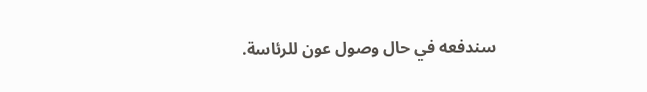سندفعه في حال وصول عون للرئاسة.